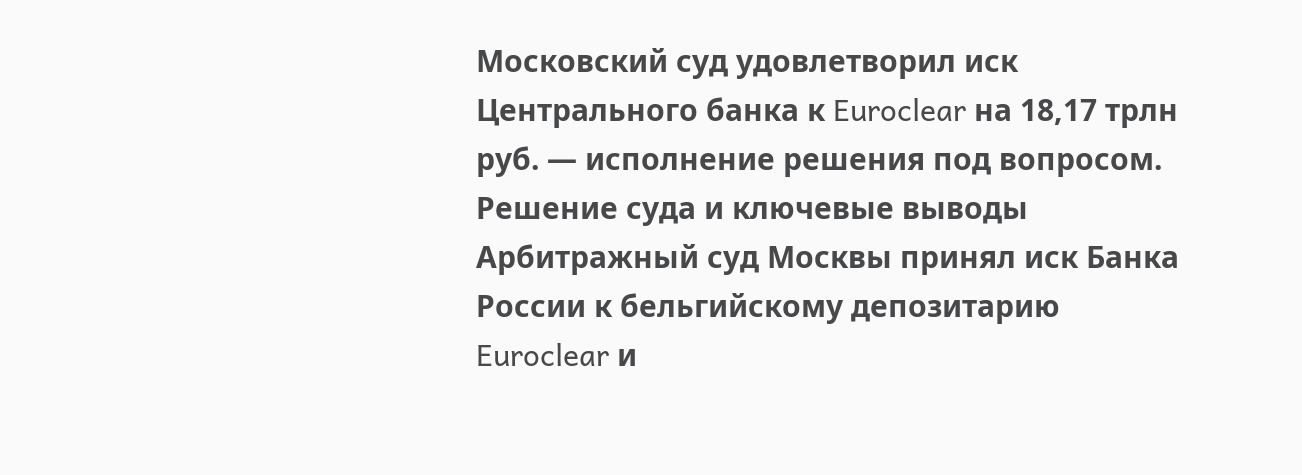Московский суд удовлетворил иск Центрального банка к Euroclear на 18,17 трлн руб. — исполнение решения под вопросом.
Решение суда и ключевые выводы
Арбитражный суд Москвы принял иск Банка России к бельгийскому депозитарию Euroclear и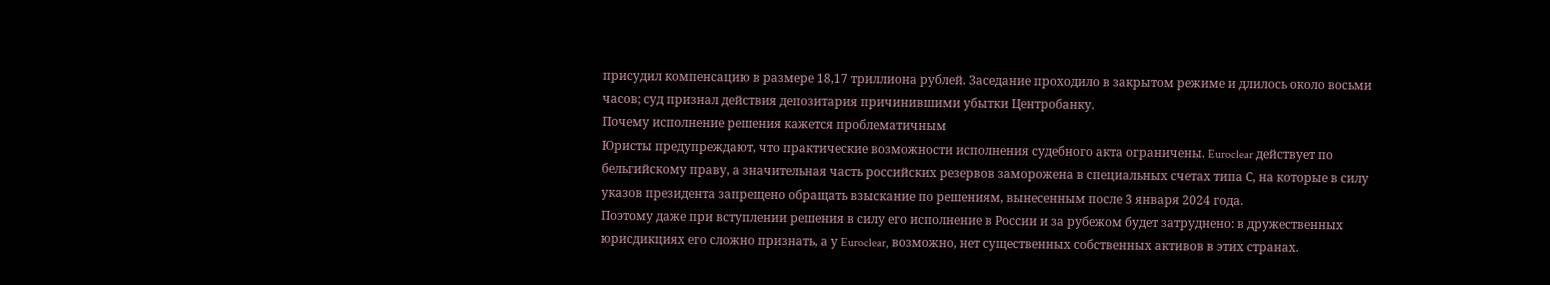присудил компенсацию в размере 18,17 триллиона рублей. Заседание проходило в закрытом режиме и длилось около восьми часов; суд признал действия депозитария причинившими убытки Центробанку.
Почему исполнение решения кажется проблематичным
Юристы предупреждают, что практические возможности исполнения судебного акта ограничены. Euroclear действует по бельгийскому праву, а значительная часть российских резервов заморожена в специальных счетах типа С, на которые в силу указов президента запрещено обращать взыскание по решениям, вынесенным после 3 января 2024 года.
Поэтому даже при вступлении решения в силу его исполнение в России и за рубежом будет затруднено: в дружественных юрисдикциях его сложно признать, а у Euroclear, возможно, нет существенных собственных активов в этих странах.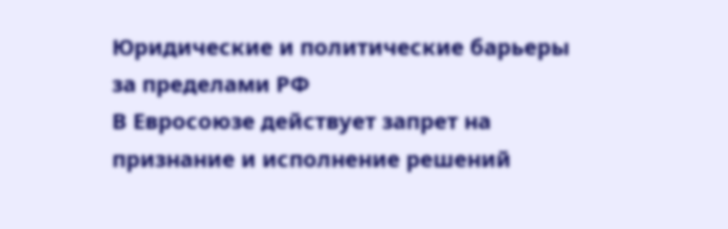Юридические и политические барьеры за пределами РФ
В Евросоюзе действует запрет на признание и исполнение решений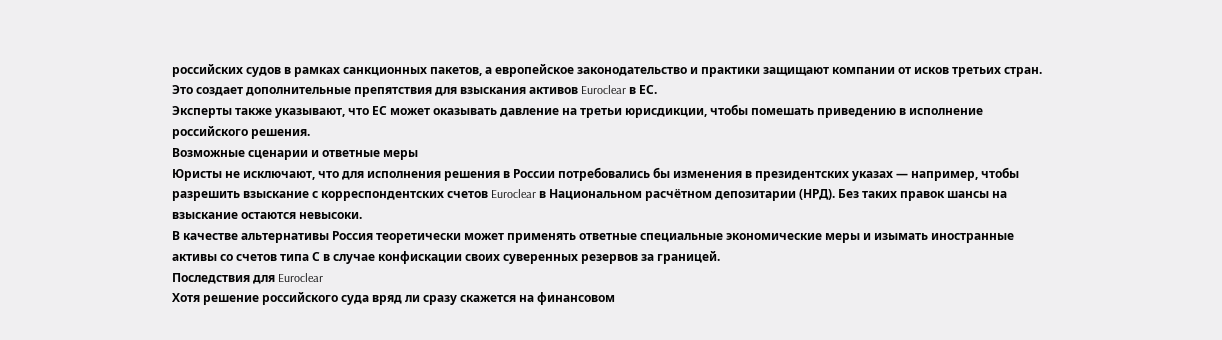российских судов в рамках санкционных пакетов, а европейское законодательство и практики защищают компании от исков третьих стран. Это создает дополнительные препятствия для взыскания активов Euroclear в ЕС.
Эксперты также указывают, что ЕС может оказывать давление на третьи юрисдикции, чтобы помешать приведению в исполнение российского решения.
Возможные сценарии и ответные меры
Юристы не исключают, что для исполнения решения в России потребовались бы изменения в президентских указах — например, чтобы разрешить взыскание с корреспондентских счетов Euroclear в Национальном расчётном депозитарии (НРД). Без таких правок шансы на взыскание остаются невысоки.
В качестве альтернативы Россия теоретически может применять ответные специальные экономические меры и изымать иностранные активы со счетов типа С в случае конфискации своих суверенных резервов за границей.
Последствия для Euroclear
Хотя решение российского суда вряд ли сразу скажется на финансовом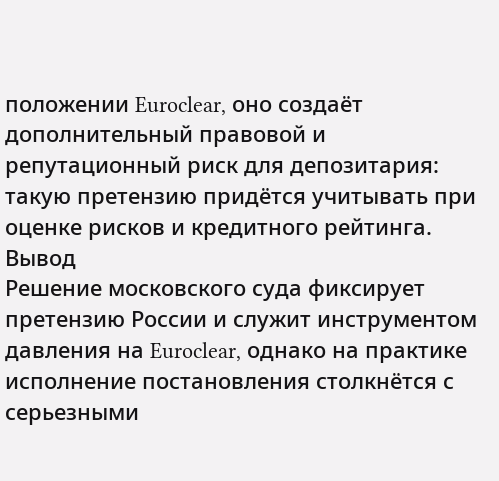положении Euroclear, оно создаёт дополнительный правовой и репутационный риск для депозитария: такую претензию придётся учитывать при оценке рисков и кредитного рейтинга.
Вывод
Решение московского суда фиксирует претензию России и служит инструментом давления на Euroclear, однако на практике исполнение постановления столкнётся с серьезными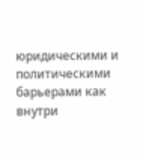юридическими и политическими барьерами как внутри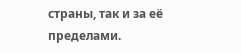страны, так и за её пределами.